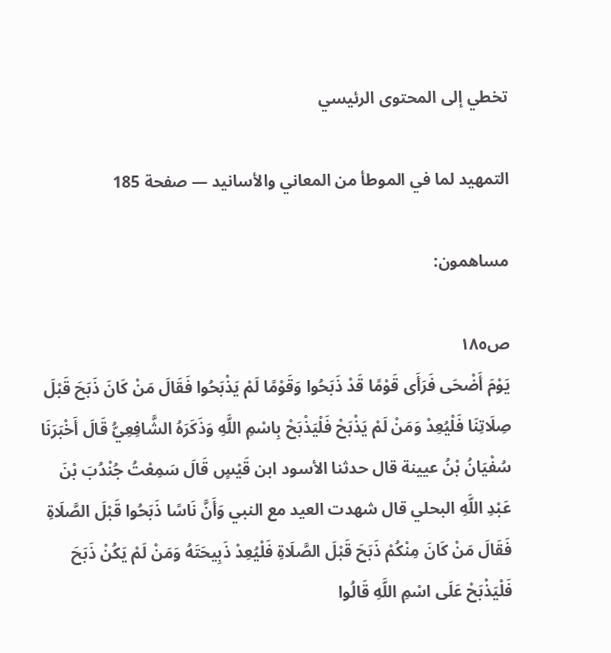تخطي إلى المحتوى الرئيسي

التمهيد لما في الموطأ من المعاني والأسانيد — صفحة 185

مساهمون:

ص١٨٥
يَوْمَ أَضْحَى فَرَأَى قَوْمًا قَدْ ذَبَحُوا وَقَوْمًا لَمْ يَذْبَحُوا فَقَالَ مَنْ كَانَ ذَبَحَ قَبْلَ صِلَاتِنَا فَلْيُعِدْ وَمَنْ لَمْ يَذْبَحْ فَلْيَذْبَحْ بِاسْمِ اللَّهِ وَذَكَرَهُ الشَّافِعِيُّ قَالَ أَخْبَرَنَا سُفْيَانُ بْنُ عيينة قال حدثنا الأسود ابن قَيْسٍ قَالَ سَمِعْتُ جُنْدُبَ بْنَ عَبْدِ اللَّهِ البحلي قال شهدت العيد مع النبي وَأَنَّ نَاسًا ذَبَحُوا قَبْلَ الصَّلَاةِ فَقَالَ مَنْ كَانَ مِنْكُمْ ذَبَحَ قَبْلَ الصَّلَاةِ فَلْيُعِدْ ذَبِيحَتَهُ وَمَنْ لَمْ يَكُنْ ذَبَحَ فَلْيَذْبَحْ عَلَى اسْمِ اللَّهِ قَالُوا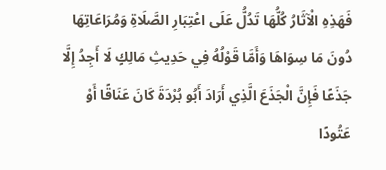فَهَذِهِ الْآثَارُ كُلُّهَا تَدُلُّ عَلَى اعْتِبَارِ الصَّلَاةِ وَمُرَاعَاتِهَا دُونَ مَا سِوَاهَا وَأَمَّا قَوْلُهُ فِي حَدِيثِ مَالِكٍ لَا أَجِدُ إِلَّا جَذَعًا فَإِنَّ الْجَذَعَ الَّذِي أَرَادَ أَبُو بُرْدَةَ كَانَ عَنَاقًا أَوْ عَتُودًا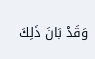وَقَدْ بَانَ ذَلِكَ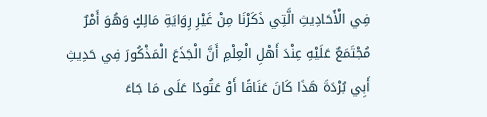فِي الْأَحَادِيثِ الَّتِي ذَكَرْنَا مِنْ غَيْرِ رِوَايَةِ مَالِكٍ وَهُوَ أَمْرٌ مُجْتَمَعٌ عَلَيْهِ عِنْدَ أَهْلِ الْعِلْمِ أَنَّ الْجَذَعَ الْمَذْكُورَ فِي حَدِيثِ أَبِي بُرْدَةَ هَذَا كَانَ عَنَاقًا أَوْ عَتُودًا عَلَى مَا جَاءَ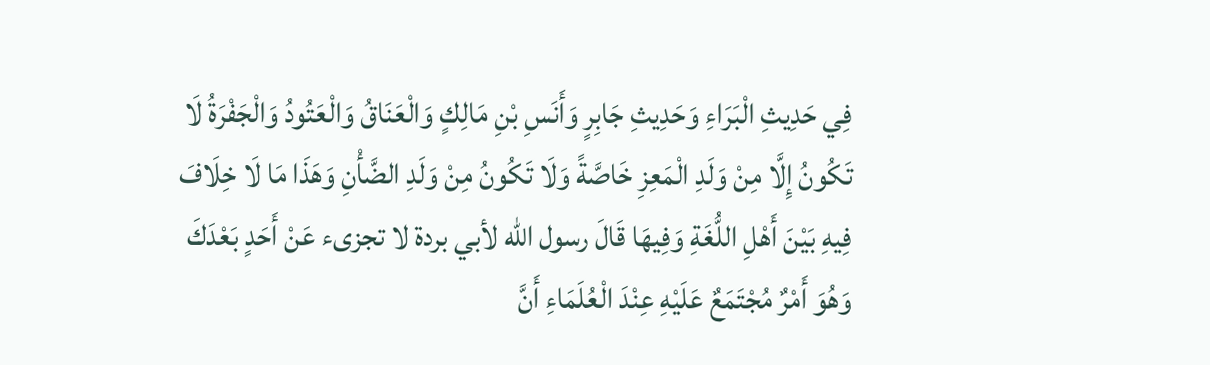فِي حَدِيثِ الْبَرَاءِ وَحَدِيثِ جَابِرٍ وَأَنَسِ بْنِ مَالِكٍ وَالْعَنَاقُ وَالْعَتُودُ وَالْجَفْرَةُ لَا تَكُونُ إِلَّا مِنْ وَلَدِ الْمَعِزِ خَاصَّةً وَلَا تَكُونُ مِنْ وَلَدِ الضَّأْنِ وَهَذَا مَا لَا خِلَافَ فِيهِ بَيْنَ أَهْلِ اللُّغَةِ وَفِيهَا قَالَ رسول الله لأبي بردة لا تجزىء عَنْ أَحَدٍ بَعْدَكَ وَهُوَ أَمْرٌ مُجْتَمَعٌ عَلَيْهِ عِنْدَ الْعُلَمَاءِ أَنَّ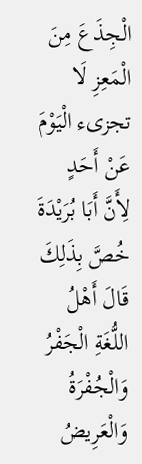الْجِذَعَ مِنَ الْمَعِزِ لَا تجزىء الْيَوْمَ عَنْ أَحَدٍ لِأَنَّ أَبَا بُرَيْدَةَ خُصَّ بِذَلِكَ قَالَ أَهْلُ اللُّغَةِ الْجَفْرُ وَالْجُفْرَةُ وَالْعَرِيضُ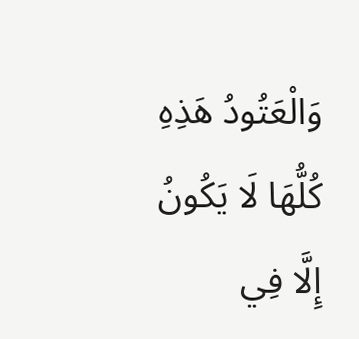وَالْعَتُودُ هَذِهِ كُلُّهَا لَا يَكُونُ إِلَّا فِي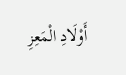أَوْلَادِ الْمَعِزِ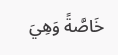خَاصَّةً وَهِيَ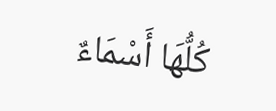كُلُّهَا أَسْمَاءٌ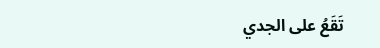تَقَعُ على الجدي